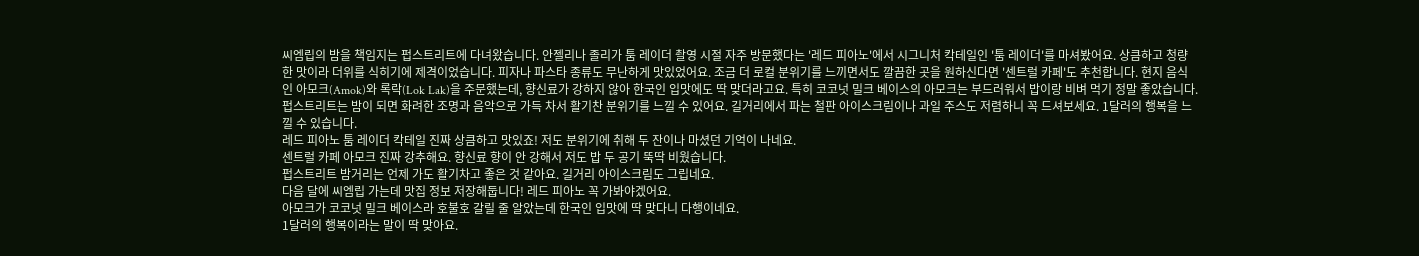씨엠립의 밤을 책임지는 펍스트리트에 다녀왔습니다. 안젤리나 졸리가 툼 레이더 촬영 시절 자주 방문했다는 '레드 피아노'에서 시그니처 칵테일인 '툼 레이더'를 마셔봤어요. 상큼하고 청량한 맛이라 더위를 식히기에 제격이었습니다. 피자나 파스타 종류도 무난하게 맛있었어요. 조금 더 로컬 분위기를 느끼면서도 깔끔한 곳을 원하신다면 '센트럴 카페'도 추천합니다. 현지 음식인 아모크(Amok)와 록락(Lok Lak)을 주문했는데, 향신료가 강하지 않아 한국인 입맛에도 딱 맞더라고요. 특히 코코넛 밀크 베이스의 아모크는 부드러워서 밥이랑 비벼 먹기 정말 좋았습니다. 펍스트리트는 밤이 되면 화려한 조명과 음악으로 가득 차서 활기찬 분위기를 느낄 수 있어요. 길거리에서 파는 철판 아이스크림이나 과일 주스도 저렴하니 꼭 드셔보세요. 1달러의 행복을 느낄 수 있습니다.
레드 피아노 툼 레이더 칵테일 진짜 상큼하고 맛있죠! 저도 분위기에 취해 두 잔이나 마셨던 기억이 나네요.
센트럴 카페 아모크 진짜 강추해요. 향신료 향이 안 강해서 저도 밥 두 공기 뚝딱 비웠습니다.
펍스트리트 밤거리는 언제 가도 활기차고 좋은 것 같아요. 길거리 아이스크림도 그립네요.
다음 달에 씨엠립 가는데 맛집 정보 저장해둡니다! 레드 피아노 꼭 가봐야겠어요.
아모크가 코코넛 밀크 베이스라 호불호 갈릴 줄 알았는데 한국인 입맛에 딱 맞다니 다행이네요.
1달러의 행복이라는 말이 딱 맞아요.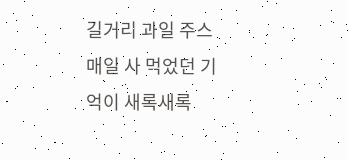길거리 과일 주스 매일 사 먹었던 기억이 새록새록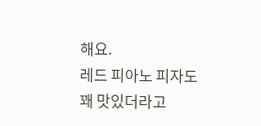해요.
레드 피아노 피자도 꽤 맛있더라고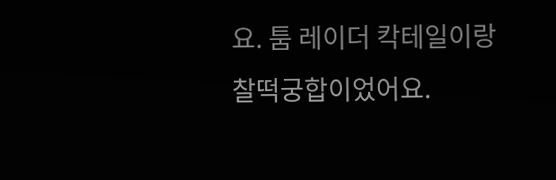요. 툼 레이더 칵테일이랑 찰떡궁합이었어요.